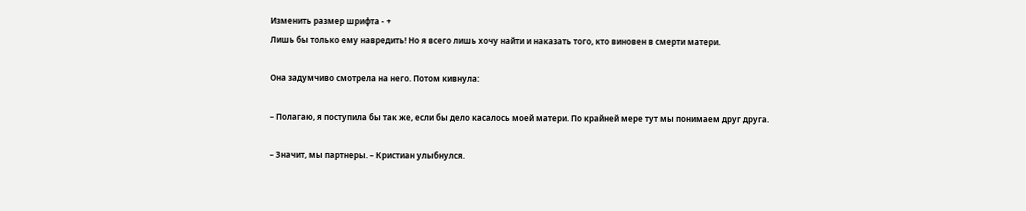Изменить размер шрифта - +
Лишь бы только ему навредить! Но я всего лишь хочу найти и наказать того, кто виновен в смерти матери.

Она задумчиво смотрела на него. Потом кивнула:

– Полагаю, я поступила бы так же, если бы дело касалось моей матери. По крайней мере тут мы понимаем друг друга.

– Значит, мы партнеры. – Кристиан улыбнулся.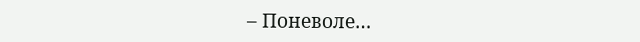– Поневоле…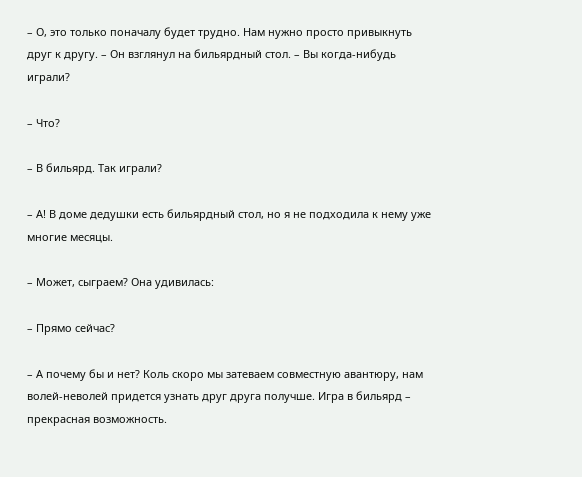– О, это только поначалу будет трудно. Нам нужно просто привыкнуть друг к другу. – Он взглянул на бильярдный стол. – Вы когда-нибудь играли?

– Что?

– В бильярд. Так играли?

– А! В доме дедушки есть бильярдный стол, но я не подходила к нему уже многие месяцы.

– Может, сыграем? Она удивилась:

– Прямо сейчас?

– А почему бы и нет? Коль скоро мы затеваем совместную авантюру, нам волей-неволей придется узнать друг друга получше. Игра в бильярд – прекрасная возможность.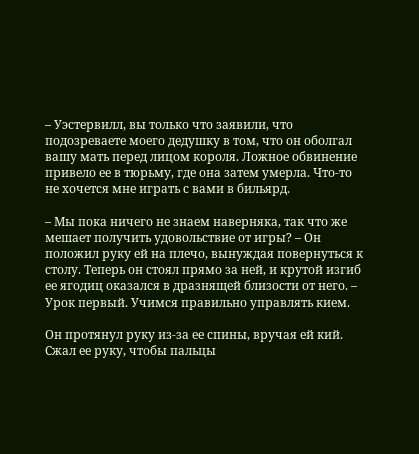– Уэстервилл, вы только что заявили, что подозреваете моего дедушку в том, что он оболгал вашу мать перед лицом короля. Ложное обвинение привело ее в тюрьму, где она затем умерла. Что-то не хочется мне играть с вами в бильярд.

– Мы пока ничего не знаем наверняка, так что же мешает получить удовольствие от игры? – Он положил руку ей на плечо, вынуждая повернуться к столу. Теперь он стоял прямо за ней, и крутой изгиб ее ягодиц оказался в дразнящей близости от него. – Урок первый. Учимся правильно управлять кием.

Он протянул руку из-за ее спины, вручая ей кий. Сжал ее руку, чтобы пальцы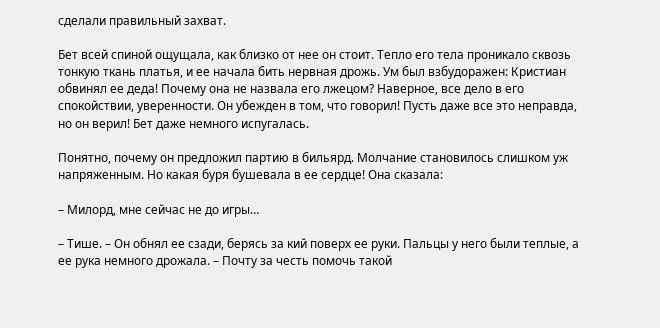сделали правильный захват.

Бет всей спиной ощущала, как близко от нее он стоит. Тепло его тела проникало сквозь тонкую ткань платья, и ее начала бить нервная дрожь. Ум был взбудоражен: Кристиан обвинял ее деда! Почему она не назвала его лжецом? Наверное, все дело в его спокойствии, уверенности. Он убежден в том, что говорил! Пусть даже все это неправда, но он верил! Бет даже немного испугалась.

Понятно, почему он предложил партию в бильярд. Молчание становилось слишком уж напряженным. Но какая буря бушевала в ее сердце! Она сказала:

– Милорд, мне сейчас не до игры…

– Тише. – Он обнял ее сзади, берясь за кий поверх ее руки. Пальцы у него были теплые, а ее рука немного дрожала. – Почту за честь помочь такой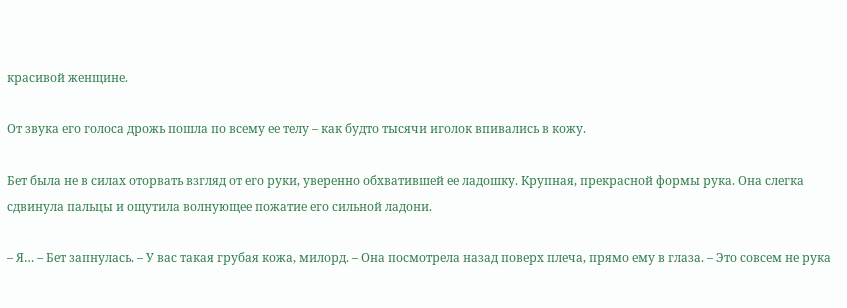красивой женщине.

От звука его голоса дрожь пошла по всему ее телу – как будто тысячи иголок впивались в кожу.

Бет была не в силах оторвать взгляд от его руки, уверенно обхватившей ее ладошку. Крупная, прекрасной формы рука. Она слегка сдвинула пальцы и ощутила волнующее пожатие его сильной ладони.

– Я… – Бет запнулась. – У вас такая грубая кожа, милорд. – Она посмотрела назад поверх плеча, прямо ему в глаза. – Это совсем не рука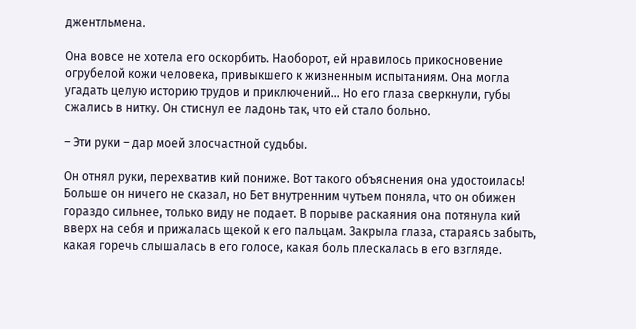джентльмена.

Она вовсе не хотела его оскорбить. Наоборот, ей нравилось прикосновение огрубелой кожи человека, привыкшего к жизненным испытаниям. Она могла угадать целую историю трудов и приключений… Но его глаза сверкнули, губы сжались в нитку. Он стиснул ее ладонь так, что ей стало больно.

– Эти руки – дар моей злосчастной судьбы.

Он отнял руки, перехватив кий пониже. Вот такого объяснения она удостоилась! Больше он ничего не сказал, но Бет внутренним чутьем поняла, что он обижен гораздо сильнее, только виду не подает. В порыве раскаяния она потянула кий вверх на себя и прижалась щекой к его пальцам. Закрыла глаза, стараясь забыть, какая горечь слышалась в его голосе, какая боль плескалась в его взгляде.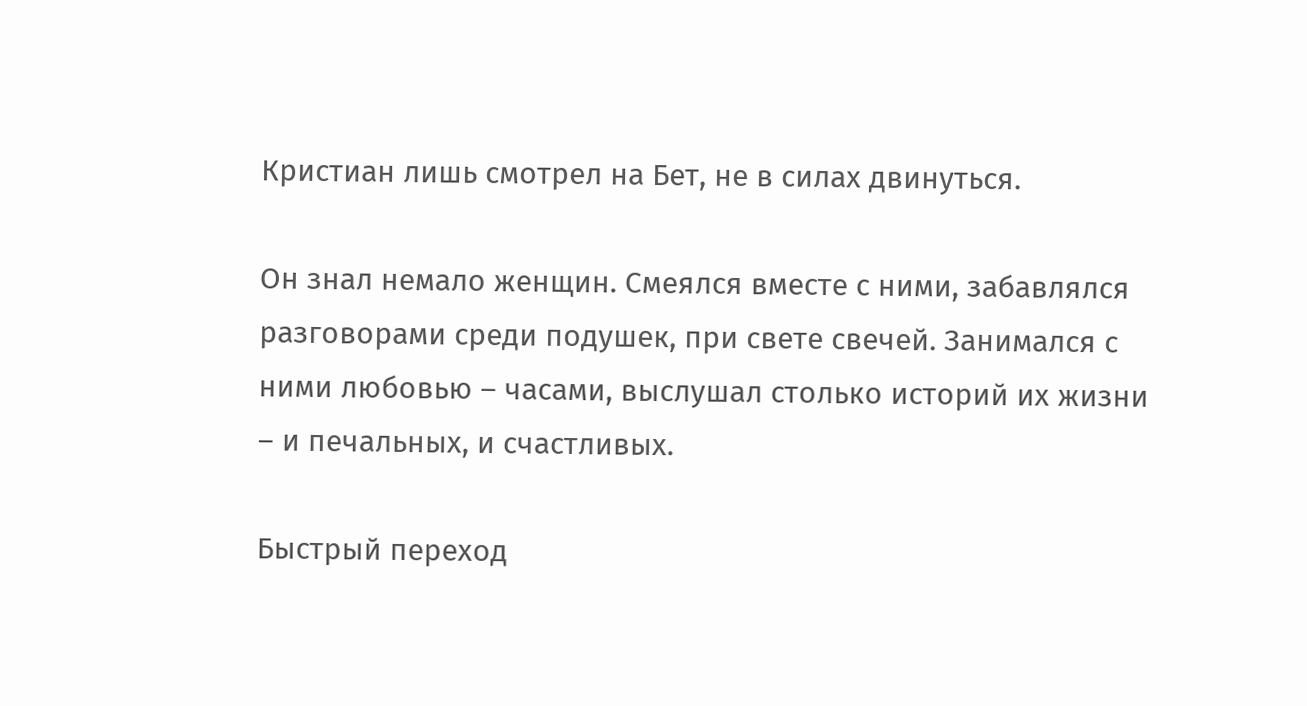Кристиан лишь смотрел на Бет, не в силах двинуться.

Он знал немало женщин. Смеялся вместе с ними, забавлялся разговорами среди подушек, при свете свечей. Занимался с ними любовью – часами, выслушал столько историй их жизни – и печальных, и счастливых.

Быстрый переход